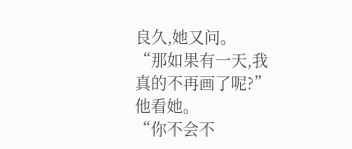良久,她又问。
“那如果有一天,我真的不再画了呢?”
他看她。
“你不会不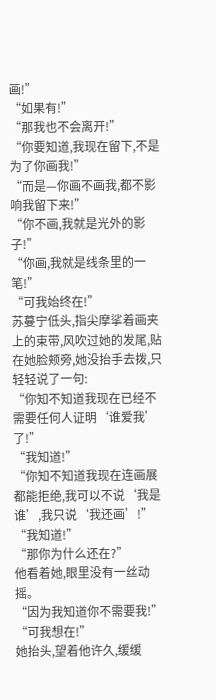画!”
“如果有!”
“那我也不会离开!”
“你要知道,我现在留下,不是为了你画我!”
“而是—你画不画我,都不影响我留下来!”
“你不画,我就是光外的影子!”
“你画,我就是线条里的一笔!”
“可我始终在!”
苏蔓宁低头,指尖摩挲着画夹上的束带,风吹过她的发尾,贴在她脸颊旁,她没抬手去拨,只轻轻说了一句:
“你知不知道我现在已经不需要任何人证明‘谁爱我’了!”
“我知道!”
“你知不知道我现在连画展都能拒绝,我可以不说‘我是谁’,我只说‘我还画’!”
“我知道!”
“那你为什么还在?”
他看着她,眼里没有一丝动摇。
“因为我知道你不需要我!”
“可我想在!”
她抬头,望着他许久,缓缓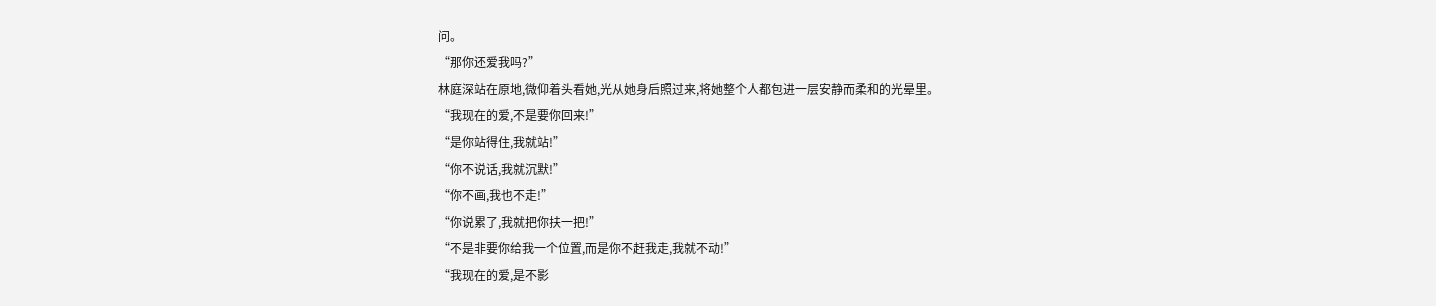问。
“那你还爱我吗?”
林庭深站在原地,微仰着头看她,光从她身后照过来,将她整个人都包进一层安静而柔和的光晕里。
“我现在的爱,不是要你回来!”
“是你站得住,我就站!”
“你不说话,我就沉默!”
“你不画,我也不走!”
“你说累了,我就把你扶一把!”
“不是非要你给我一个位置,而是你不赶我走,我就不动!”
“我现在的爱,是不影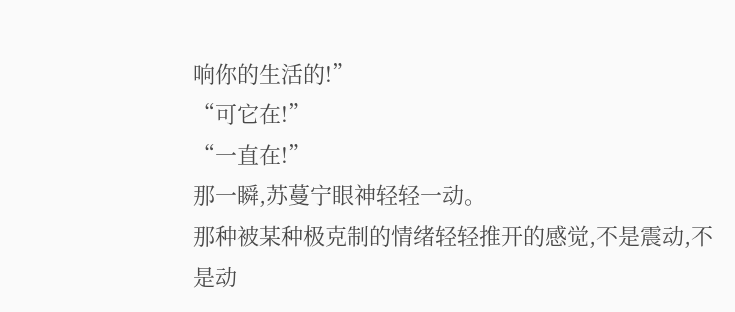响你的生活的!”
“可它在!”
“一直在!”
那一瞬,苏蔓宁眼神轻轻一动。
那种被某种极克制的情绪轻轻推开的感觉,不是震动,不是动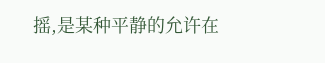摇,是某种平静的允许在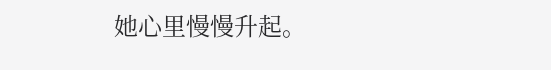她心里慢慢升起。